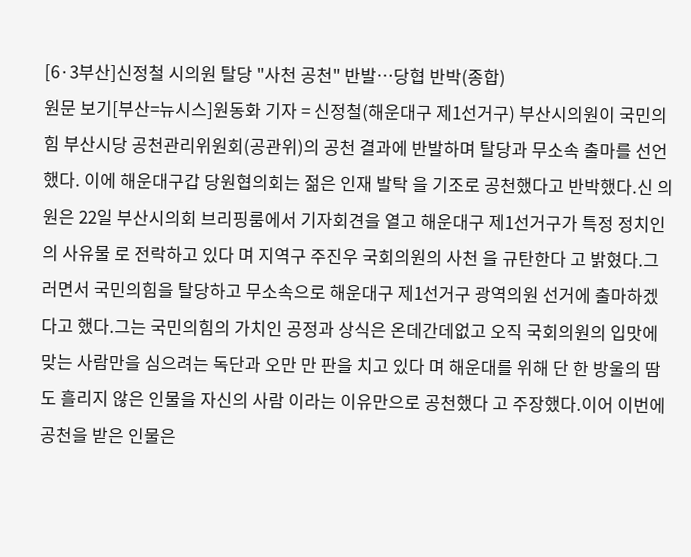[6·3부산]신정철 시의원 탈당 "사천 공천" 반발…당협 반박(종합)
원문 보기[부산=뉴시스]원동화 기자 = 신정철(해운대구 제1선거구) 부산시의원이 국민의힘 부산시당 공천관리위원회(공관위)의 공천 결과에 반발하며 탈당과 무소속 출마를 선언했다. 이에 해운대구갑 당원협의회는 젊은 인재 발탁 을 기조로 공천했다고 반박했다.신 의원은 22일 부산시의회 브리핑룸에서 기자회견을 열고 해운대구 제1선거구가 특정 정치인의 사유물 로 전락하고 있다 며 지역구 주진우 국회의원의 사천 을 규탄한다 고 밝혔다.그러면서 국민의힘을 탈당하고 무소속으로 해운대구 제1선거구 광역의원 선거에 출마하겠다고 했다.그는 국민의힘의 가치인 공정과 상식은 온데간데없고 오직 국회의원의 입맛에 맞는 사람만을 심으려는 독단과 오만 만 판을 치고 있다 며 해운대를 위해 단 한 방울의 땀도 흘리지 않은 인물을 자신의 사람 이라는 이유만으로 공천했다 고 주장했다.이어 이번에 공천을 받은 인물은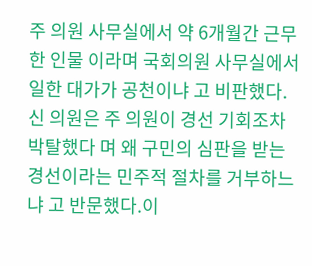주 의원 사무실에서 약 6개월간 근무한 인물 이라며 국회의원 사무실에서 일한 대가가 공천이냐 고 비판했다.신 의원은 주 의원이 경선 기회조차 박탈했다 며 왜 구민의 심판을 받는 경선이라는 민주적 절차를 거부하느냐 고 반문했다.이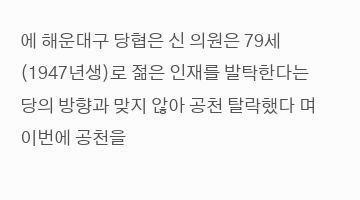에 해운대구 당협은 신 의원은 79세(1947년생)로 젊은 인재를 발탁한다는 당의 방향과 맞지 않아 공천 탈락했다 며 이번에 공천을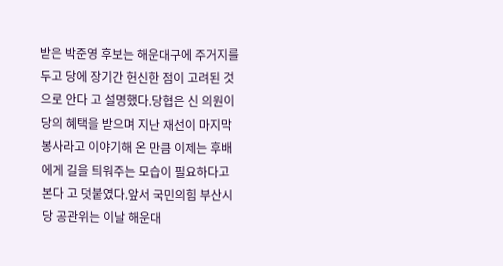받은 박준영 후보는 해운대구에 주거지를 두고 당에 장기간 헌신한 점이 고려된 것으로 안다 고 설명했다.당협은 신 의원이 당의 혜택을 받으며 지난 재선이 마지막 봉사라고 이야기해 온 만큼 이제는 후배에게 길을 틔워주는 모습이 필요하다고 본다 고 덧붙였다.앞서 국민의힘 부산시당 공관위는 이날 해운대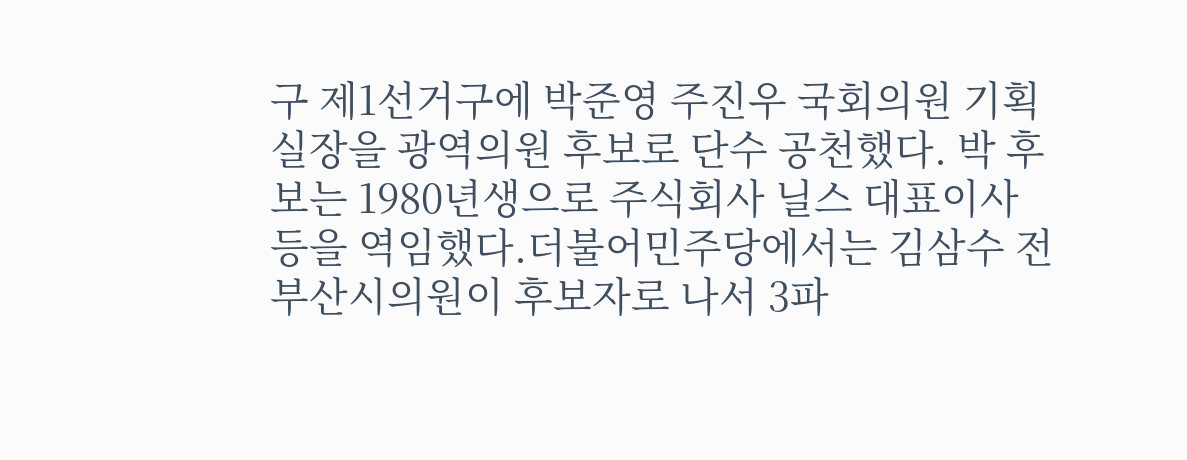구 제1선거구에 박준영 주진우 국회의원 기획실장을 광역의원 후보로 단수 공천했다. 박 후보는 1980년생으로 주식회사 닐스 대표이사 등을 역임했다.더불어민주당에서는 김삼수 전 부산시의원이 후보자로 나서 3파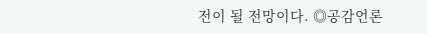전이 될 전망이다. ◎공감언론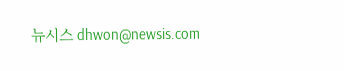뉴시스 dhwon@newsis.com